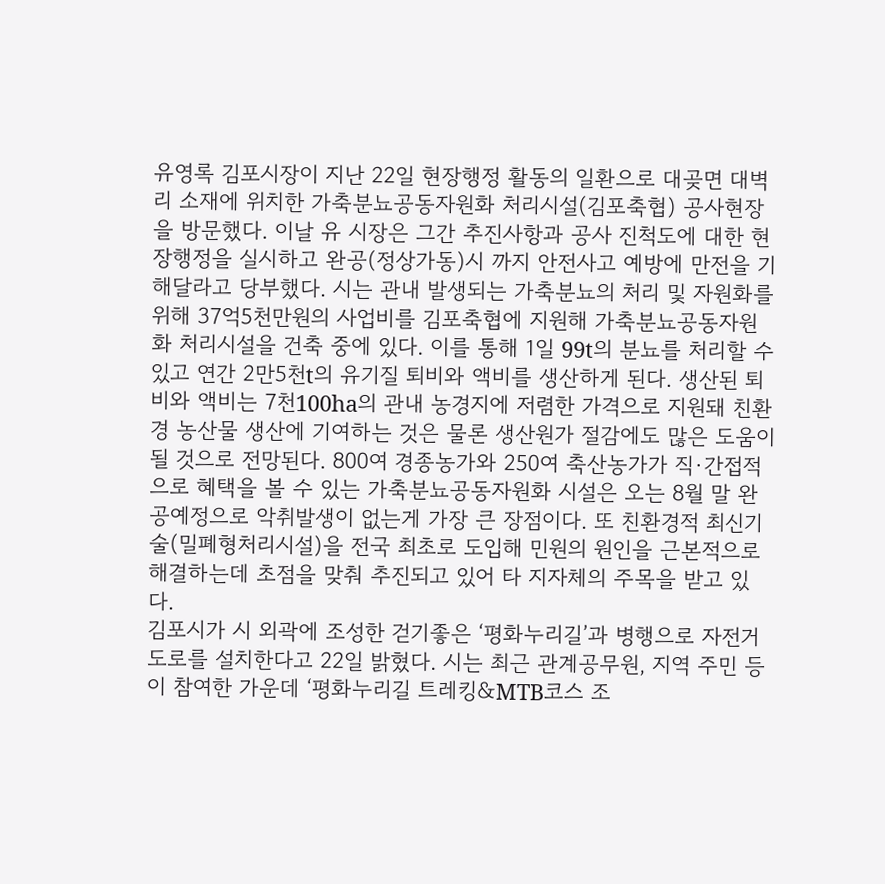유영록 김포시장이 지난 22일 현장행정 활동의 일환으로 대곶면 대벽리 소재에 위치한 가축분뇨공동자원화 처리시설(김포축협) 공사현장을 방문했다. 이날 유 시장은 그간 추진사항과 공사 진척도에 대한 현장행정을 실시하고 완공(정상가동)시 까지 안전사고 예방에 만전을 기해달라고 당부했다. 시는 관내 발생되는 가축분뇨의 처리 및 자원화를 위해 37억5천만원의 사업비를 김포축협에 지원해 가축분뇨공동자원화 처리시설을 건축 중에 있다. 이를 통해 1일 99t의 분뇨를 처리할 수 있고 연간 2만5천t의 유기질 퇴비와 액비를 생산하게 된다. 생산된 퇴비와 액비는 7천100ha의 관내 농경지에 저렴한 가격으로 지원돼 친환경 농산물 생산에 기여하는 것은 물론 생산원가 절감에도 많은 도움이 될 것으로 전망된다. 800여 경종농가와 250여 축산농가가 직·간접적으로 혜택을 볼 수 있는 가축분뇨공동자원화 시설은 오는 8월 말 완공예정으로 악취발생이 없는게 가장 큰 장점이다. 또 친환경적 최신기술(밀폐형처리시설)을 전국 최초로 도입해 민원의 원인을 근본적으로 해결하는데 초점을 맞춰 추진되고 있어 타 지자체의 주목을 받고 있다.
김포시가 시 외곽에 조성한 걷기좋은 ‘평화누리길’과 병행으로 자전거 도로를 설치한다고 22일 밝혔다. 시는 최근 관계공무원, 지역 주민 등이 참여한 가운데 ‘평화누리길 트레킹&MTB코스 조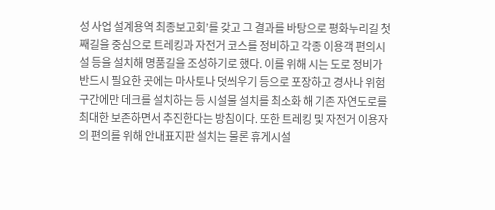성 사업 설계용역 최종보고회’를 갖고 그 결과를 바탕으로 평화누리길 첫째길을 중심으로 트레킹과 자전거 코스를 정비하고 각종 이용객 편의시설 등을 설치해 명품길을 조성하기로 했다. 이를 위해 시는 도로 정비가 반드시 필요한 곳에는 마사토나 덧씌우기 등으로 포장하고 경사나 위험구간에만 데크를 설치하는 등 시설물 설치를 최소화 해 기존 자연도로를 최대한 보존하면서 추진한다는 방침이다. 또한 트레킹 및 자전거 이용자의 편의를 위해 안내표지판 설치는 물론 휴게시설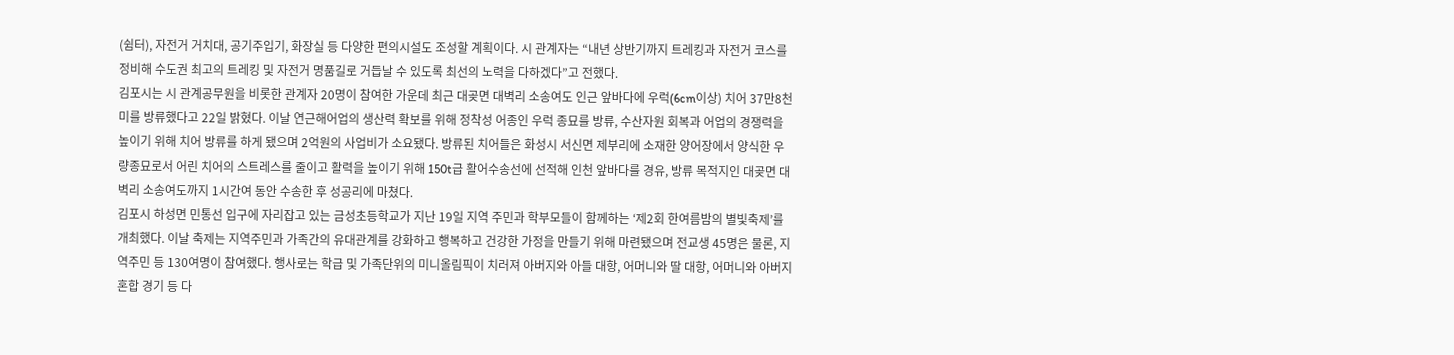(쉼터), 자전거 거치대, 공기주입기, 화장실 등 다양한 편의시설도 조성할 계획이다. 시 관계자는 “내년 상반기까지 트레킹과 자전거 코스를 정비해 수도권 최고의 트레킹 및 자전거 명품길로 거듭날 수 있도록 최선의 노력을 다하겠다”고 전했다.
김포시는 시 관계공무원을 비롯한 관계자 20명이 참여한 가운데 최근 대곶면 대벽리 소송여도 인근 앞바다에 우럭(6cm이상) 치어 37만8천미를 방류했다고 22일 밝혔다. 이날 연근해어업의 생산력 확보를 위해 정착성 어종인 우럭 종묘를 방류, 수산자원 회복과 어업의 경쟁력을 높이기 위해 치어 방류를 하게 됐으며 2억원의 사업비가 소요됐다. 방류된 치어들은 화성시 서신면 제부리에 소재한 양어장에서 양식한 우량종묘로서 어린 치어의 스트레스를 줄이고 활력을 높이기 위해 150t급 활어수송선에 선적해 인천 앞바다를 경유, 방류 목적지인 대곶면 대벽리 소송여도까지 1시간여 동안 수송한 후 성공리에 마쳤다.
김포시 하성면 민통선 입구에 자리잡고 있는 금성초등학교가 지난 19일 지역 주민과 학부모들이 함께하는 ‘제2회 한여름밤의 별빛축제’를 개최했다. 이날 축제는 지역주민과 가족간의 유대관계를 강화하고 행복하고 건강한 가정을 만들기 위해 마련됐으며 전교생 45명은 물론, 지역주민 등 130여명이 참여했다. 행사로는 학급 및 가족단위의 미니올림픽이 치러져 아버지와 아들 대항, 어머니와 딸 대항, 어머니와 아버지 혼합 경기 등 다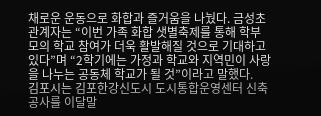채로운 운동으로 화합과 즐거움을 나눴다. 금성초 관계자는 “이번 가족 화합 샛별축제를 통해 학부모의 학교 참여가 더욱 활발해질 것으로 기대하고 있다”며 “2학기에는 가정과 학교와 지역민이 사랑을 나누는 공동체 학교가 될 것”이라고 말했다.
김포시는 김포한강신도시 도시통합운영센터 신축공사를 이달말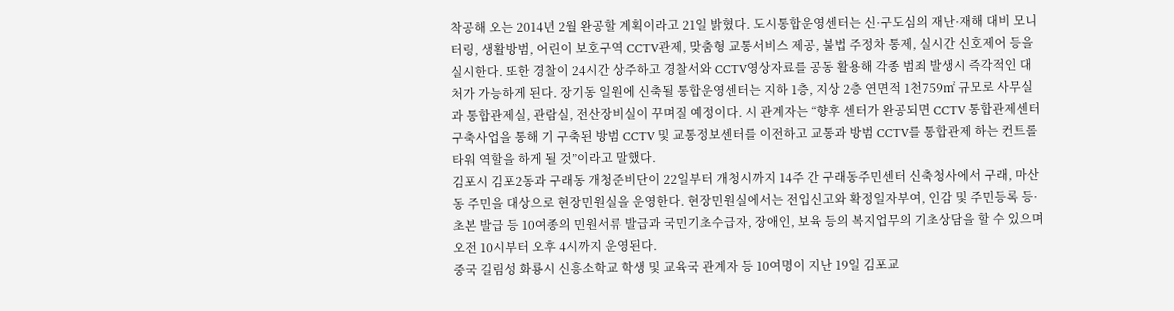착공해 오는 2014년 2월 완공할 계획이라고 21일 밝혔다. 도시통합운영센터는 신·구도심의 재난·재해 대비 모니터링, 생활방범, 어린이 보호구역 CCTV관제, 맞춤형 교통서비스 제공, 불법 주정차 통제, 실시간 신호제어 등을 실시한다. 또한 경찰이 24시간 상주하고 경찰서와 CCTV영상자료를 공동 활용해 각종 범죄 발생시 즉각적인 대처가 가능하게 된다. 장기동 일원에 신축될 통합운영센터는 지하 1층, 지상 2층 연면적 1천759㎡ 규모로 사무실과 통합관제실, 관람실, 전산장비실이 꾸며질 예정이다. 시 관계자는 “향후 센터가 완공되면 CCTV 통합관제센터 구축사업을 통해 기 구축된 방범 CCTV 및 교통정보센터를 이전하고 교통과 방범 CCTV를 통합관제 하는 컨트롤 타워 역할을 하게 될 것”이라고 말했다.
김포시 김포2동과 구래동 개청준비단이 22일부터 개청시까지 14주 간 구래동주민센터 신축청사에서 구래, 마산동 주민을 대상으로 현장민원실을 운영한다. 현장민원실에서는 전입신고와 확정일자부여, 인감 및 주민등록 등·초본 발급 등 10여종의 민원서류 발급과 국민기초수급자, 장애인, 보육 등의 복지업무의 기초상담을 할 수 있으며 오전 10시부터 오후 4시까지 운영된다.
중국 길림성 화룡시 신흥소학교 학생 및 교육국 관계자 등 10여명이 지난 19일 김포교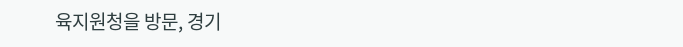육지원청을 방문, 경기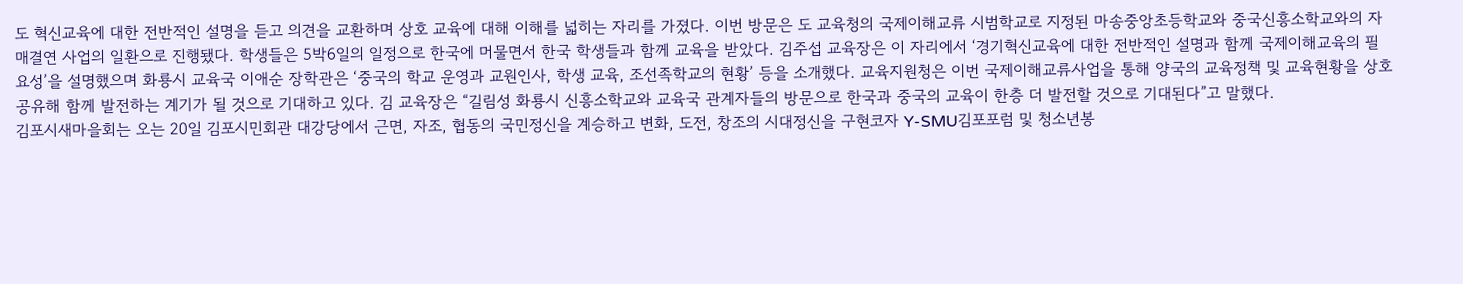도 혁신교육에 대한 전반적인 설명을 듣고 의견을 교환하며 상호 교육에 대해 이해를 넓히는 자리를 가졌다. 이번 방문은 도 교육청의 국제이해교류 시범학교로 지정된 마송중앙초등학교와 중국신흥소학교와의 자매결연 사업의 일환으로 진행됐다. 학생들은 5박6일의 일정으로 한국에 머물면서 한국 학생들과 함께 교육을 받았다. 김주섭 교육장은 이 자리에서 ‘경기혁신교육에 대한 전반적인 설명과 함께 국제이해교육의 필요성’을 설명했으며 화룡시 교육국 이애순 장학관은 ‘중국의 학교 운영과 교원인사, 학생 교육, 조선족학교의 현황’ 등을 소개했다. 교육지원청은 이번 국제이해교류사업을 통해 양국의 교육정책 및 교육현황을 상호 공유해 함께 발전하는 계기가 될 것으로 기대하고 있다. 김 교육장은 “길림성 화룡시 신흥소학교와 교육국 관계자들의 방문으로 한국과 중국의 교육이 한층 더 발전할 것으로 기대된다”고 말했다.
김포시새마을회는 오는 20일 김포시민회관 대강당에서 근면, 자조, 협동의 국민정신을 계승하고 변화, 도전, 창조의 시대정신을 구현코자 Y-SMU김포포럼 및 청소년봉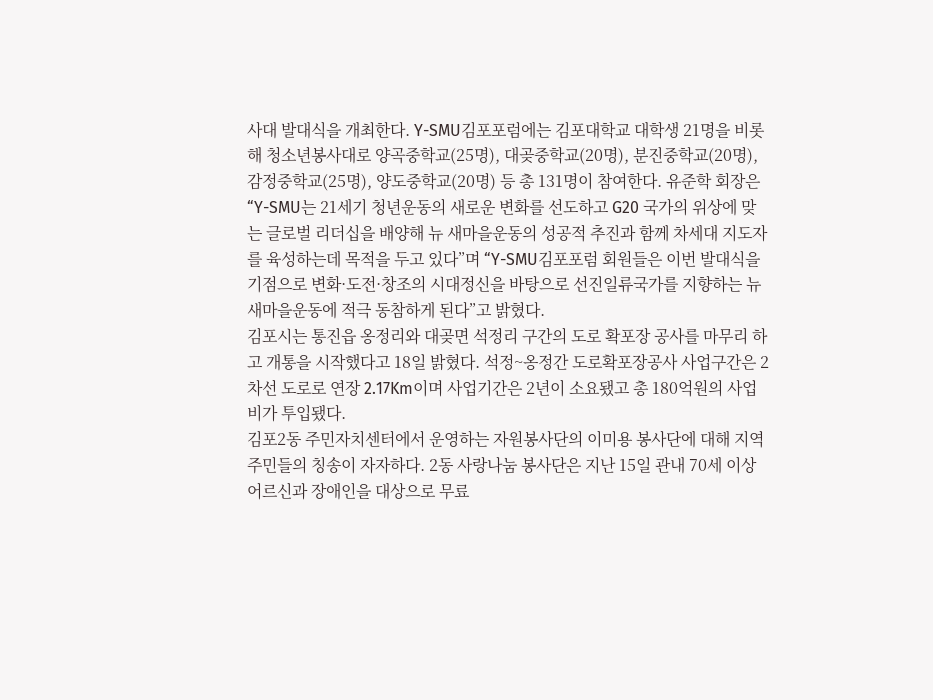사대 발대식을 개최한다. Y-SMU김포포럼에는 김포대학교 대학생 21명을 비롯해 청소년봉사대로 양곡중학교(25명), 대곶중학교(20명), 분진중학교(20명), 감정중학교(25명), 양도중학교(20명) 등 총 131명이 참여한다. 유준학 회장은 “Y-SMU는 21세기 청년운동의 새로운 변화를 선도하고 G20 국가의 위상에 맞는 글로벌 리더십을 배양해 뉴 새마을운동의 성공적 추진과 함께 차세대 지도자를 육성하는데 목적을 두고 있다”며 “Y-SMU김포포럼 회원들은 이번 발대식을 기점으로 변화·도전·창조의 시대정신을 바탕으로 선진일류국가를 지향하는 뉴 새마을운동에 적극 동참하게 된다”고 밝혔다.
김포시는 통진읍 옹정리와 대곶면 석정리 구간의 도로 확포장 공사를 마무리 하고 개통을 시작했다고 18일 밝혔다. 석정~옹정간 도로확포장공사 사업구간은 2차선 도로로 연장 2.17Km이며 사업기간은 2년이 소요됐고 총 180억원의 사업비가 투입됐다.
김포2동 주민자치센터에서 운영하는 자원봉사단의 이미용 봉사단에 대해 지역 주민들의 칭송이 자자하다. 2동 사랑나눔 봉사단은 지난 15일 관내 70세 이상 어르신과 장애인을 대상으로 무료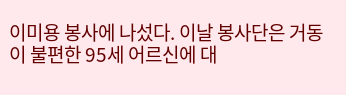이미용 봉사에 나섰다. 이날 봉사단은 거동이 불편한 95세 어르신에 대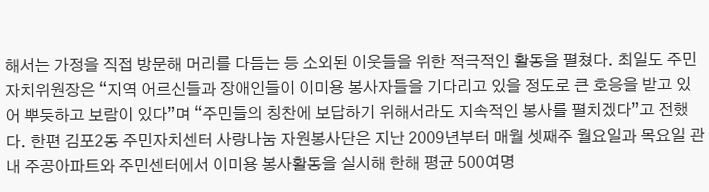해서는 가정을 직접 방문해 머리를 다듬는 등 소외된 이웃들을 위한 적극적인 활동을 펼쳤다. 최일도 주민자치위원장은 “지역 어르신들과 장애인들이 이미용 봉사자들을 기다리고 있을 정도로 큰 호응을 받고 있어 뿌듯하고 보람이 있다”며 “주민들의 칭찬에 보답하기 위해서라도 지속적인 봉사를 펼치겠다”고 전했다. 한편 김포2동 주민자치센터 사랑나눔 자원봉사단은 지난 2009년부터 매월 셋째주 월요일과 목요일 관내 주공아파트와 주민센터에서 이미용 봉사활동을 실시해 한해 평균 500여명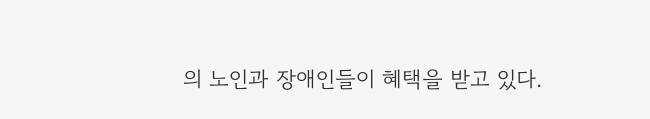의 노인과 장애인들이 혜택을 받고 있다.